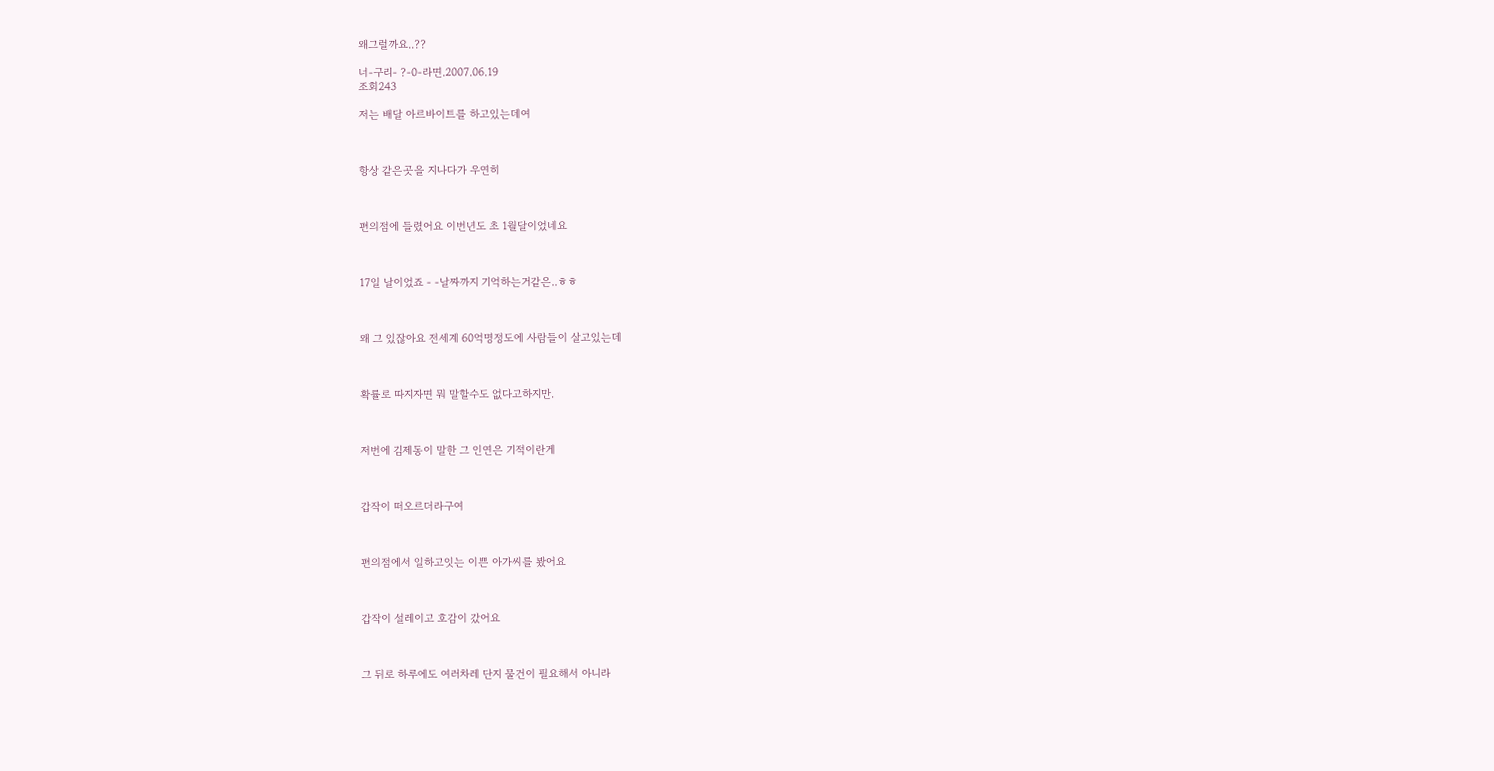왜그럴까요..??

너-구리- ?-0-라면.2007.06.19
조회243

저는 배달 아르바이트를 하고있는데여



항상 같은곳을 지나다가 우연히



편의점에 들렸어요 이번년도 초 1월달이었네요



17일 날이었죠 - -날짜까지 기억하는거같은..ㅎㅎ



왜 그 있잖아요 전세계 60억명정도에 사람들이 살고있는데



확률로 따지자면 뭐 말할수도 없다고하지만.



저번에 김제동이 말한 그 인연은 기적이란게



갑작이 떠오르더라구여



편의점에서 일하고잇는 이쁜 아가씨를 봤어요



갑작이 설레이고 호감이 갔어요



그 뒤로 하루에도 여러차레 단지 물건이 필요해서 아니라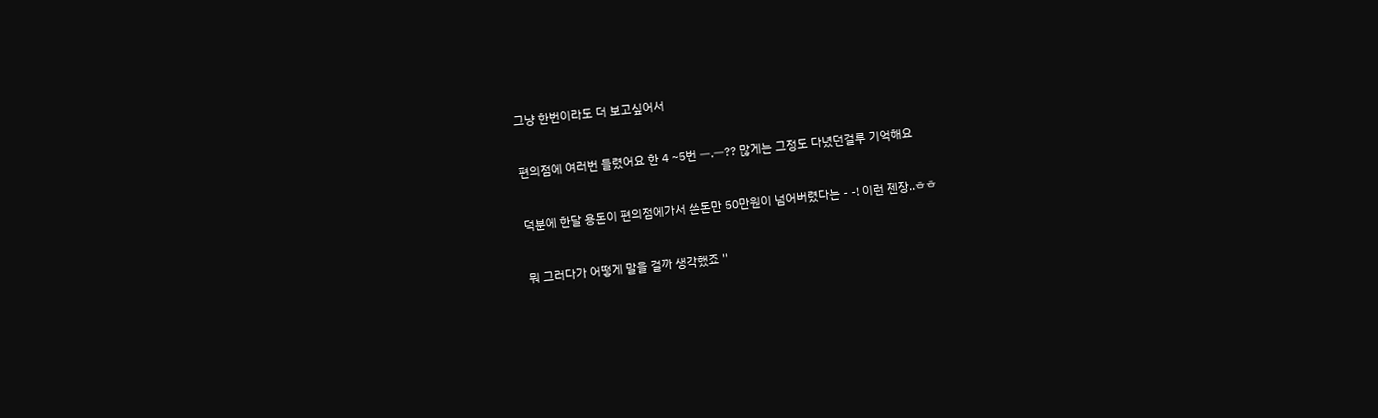그냥 한번이라도 더 보고싶어서



편의점에 여러번 들렸어요 한 4 ~5번 ㅡ.ㅡ?? 많게는 그정도 다녔던걸루 기억해요



덕분에 한달 용돈이 편의점에가서 쓴돈만 50만원이 넘어버렸다는 - -! 이런 젠장..ㅎㅎ



뭐 그러다가 어떻게 말을 걸까 생각했죠 ''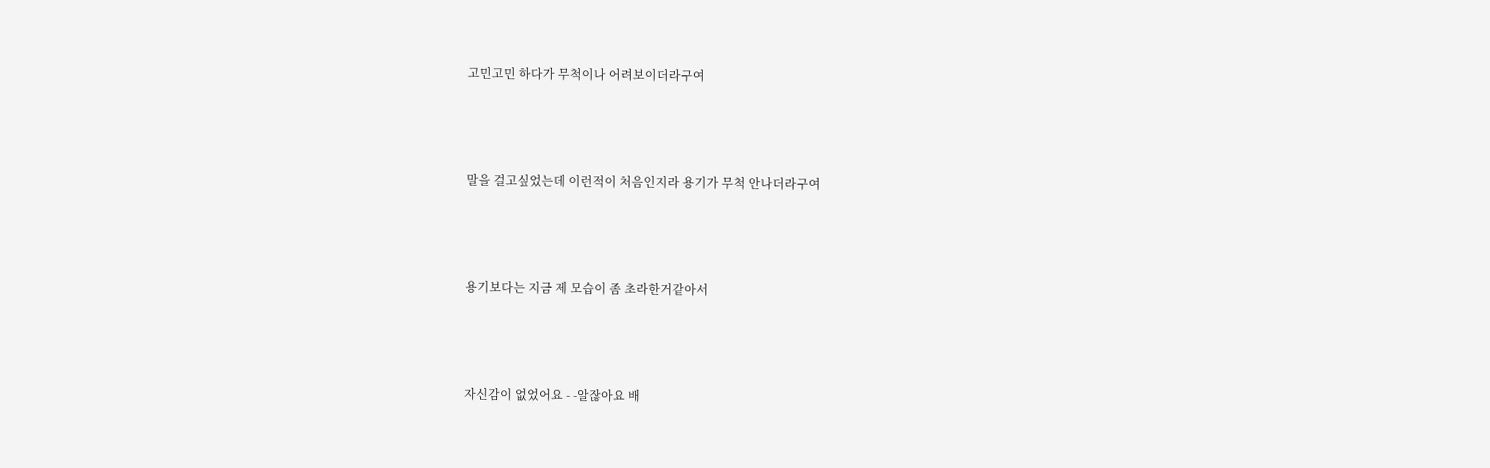고민고민 하다가 무척이나 어려보이더라구여



말을 걸고싶었는데 이런적이 처음인지라 용기가 무척 안나더라구여



용기보다는 지금 제 모습이 좀 초라한거같아서



자신감이 없었어요 - -알잖아요 배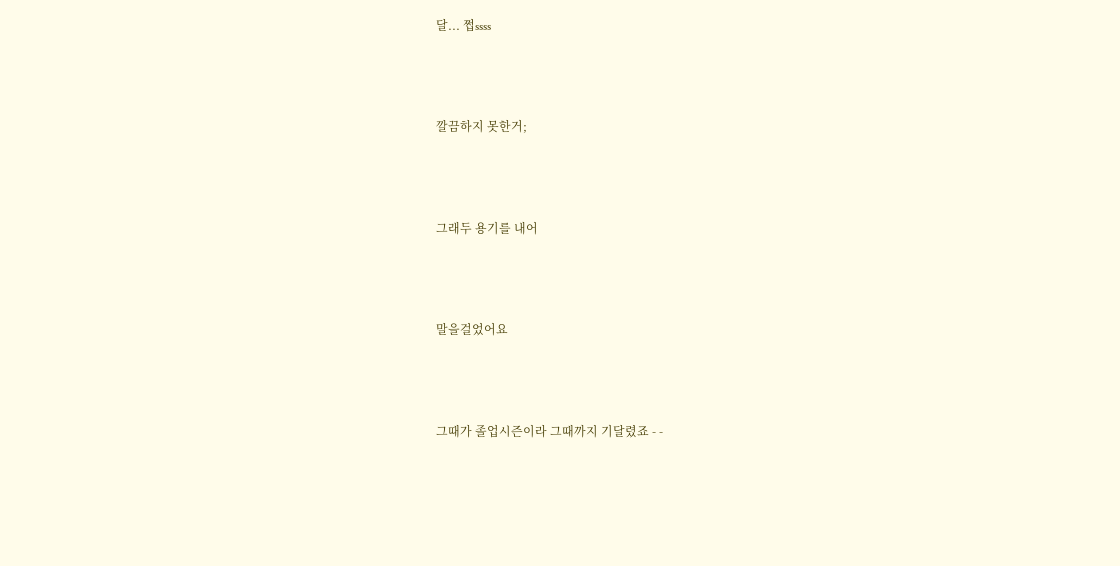달... 쩝ssss



깔끔하지 못한거;



그래두 용기를 내어



말을걸었어요



그때가 졸업시즌이라 그때까지 기달렸죠 - -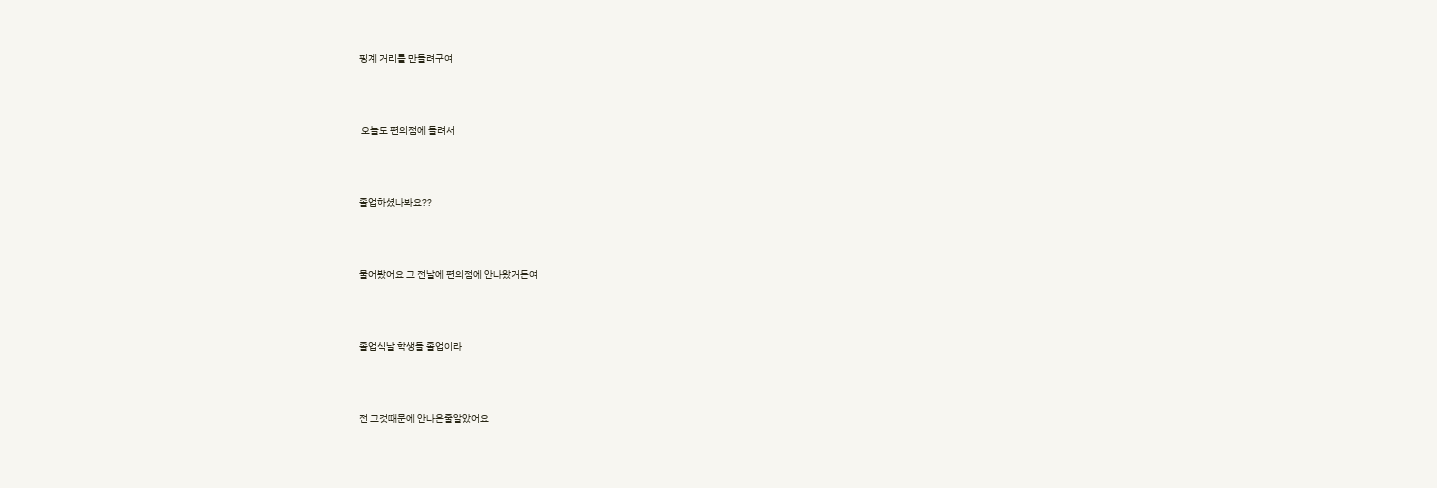핑계 거리를 만들려구여



 오늘도 편의점에 들려서



졸업하셨나봐요??



물어봤어요 그 전날에 편의점에 안나왔거든여



졸업식날 학생들 졸업이라



전 그것때문에 안나온줄알았어요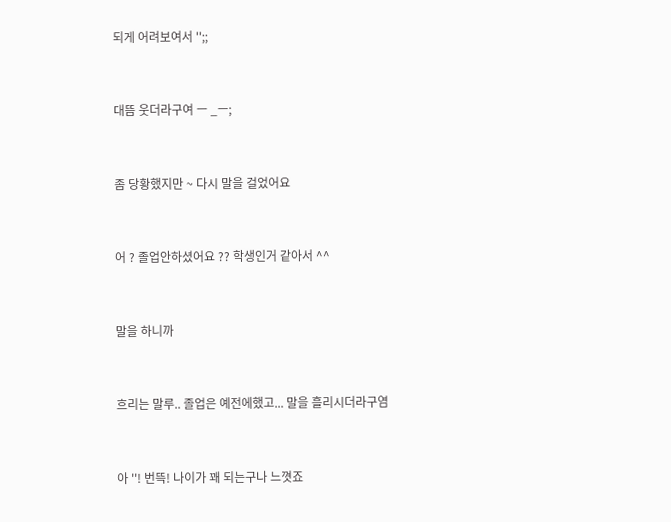되게 어려보여서 '';;



대뜸 웃더라구여 ㅡ _ㅡ;



좀 당황했지만 ~ 다시 말을 걸었어요



어 ? 졸업안하셨어요 ?? 학생인거 같아서 ^^



말을 하니까



흐리는 말루.. 졸업은 예전에했고... 말을 흘리시더라구염



아 ''! 번뜩! 나이가 꽤 되는구나 느꼇죠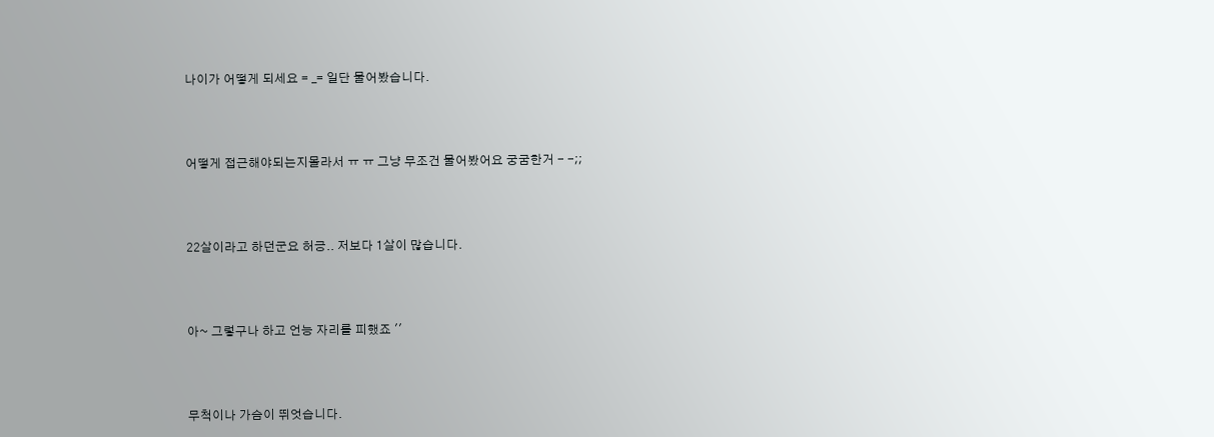나이가 어떻게 되세요 = _= 일단 물어봤습니다.



어떻게 접근해야되는지몰라서 ㅠ ㅠ 그냥 무조건 물어봤어요 궁굼한거 - -;;



22살이라고 하던군요 허긍.. 저보다 1살이 많습니다.



아~ 그렇구나 하고 언능 자리를 피했죠 ''



무척이나 가슴이 뛰엇습니다.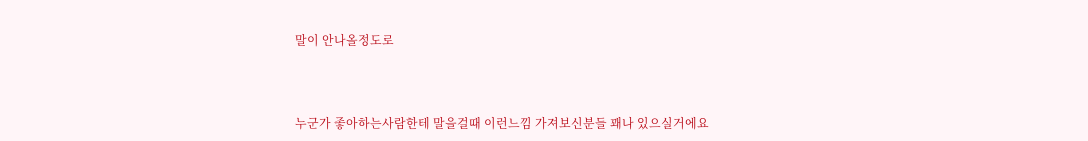말이 안나올정도로



누군가 좋아하는사람한테 말을걸때 이런느낌 가져보신분들 꽤나 있으실거에요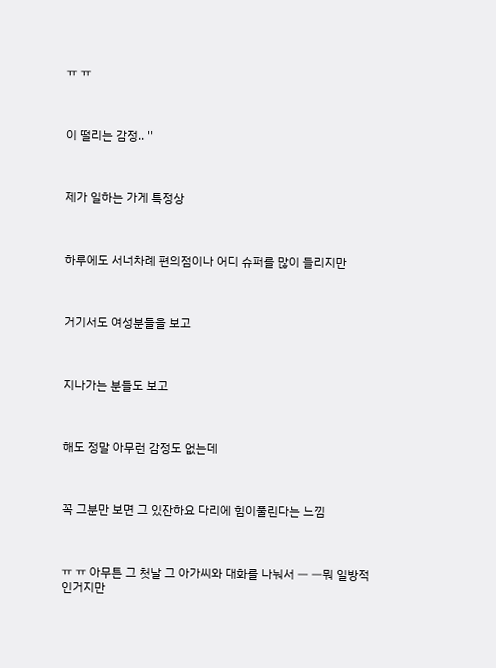ㅠ ㅠ



이 떨리는 감정.. ''



제가 일하는 가게 특정상



하루에도 서너차례 편의점이나 어디 슈퍼를 많이 들리지만



거기서도 여성분들을 보고



지나가는 분들도 보고



해도 정말 아무런 감정도 없는데



꼭 그분만 보면 그 있잔하요 다리에 힘이풀린다는 느낌



ㅠ ㅠ 아무튼 그 첫날 그 아가씨와 대화를 나눠서 ㅡ ㅡ뭐 일방적인거지만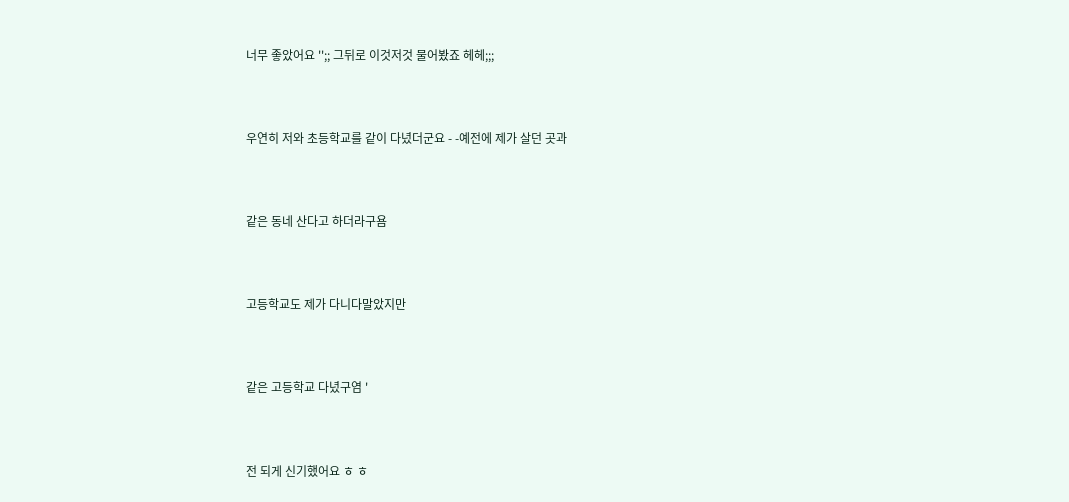너무 좋았어요 '';; 그뒤로 이것저것 물어봤죠 헤헤;;;



우연히 저와 초등학교를 같이 다녔더군요 - -예전에 제가 살던 곳과



같은 동네 산다고 하더라구욤



고등학교도 제가 다니다말았지만



같은 고등학교 다녔구염 '



전 되게 신기했어요 ㅎ ㅎ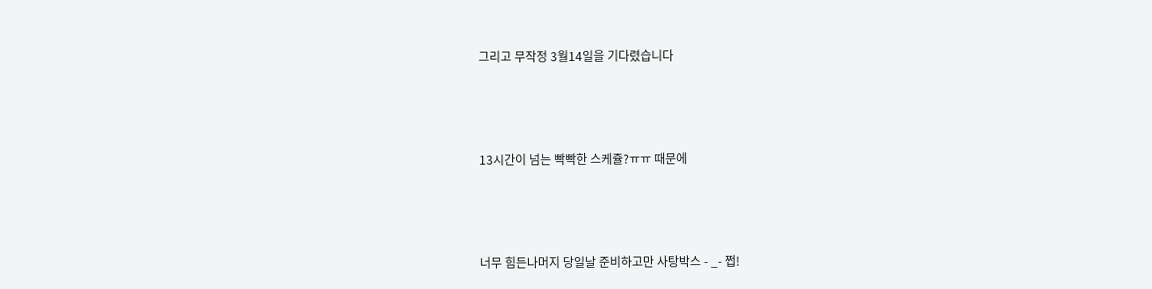그리고 무작정 3월14일을 기다렸습니다



13시간이 넘는 빡빡한 스케쥴?ㅠㅠ 때문에



너무 힘든나머지 당일날 준비하고만 사탕박스 - _- 쩝!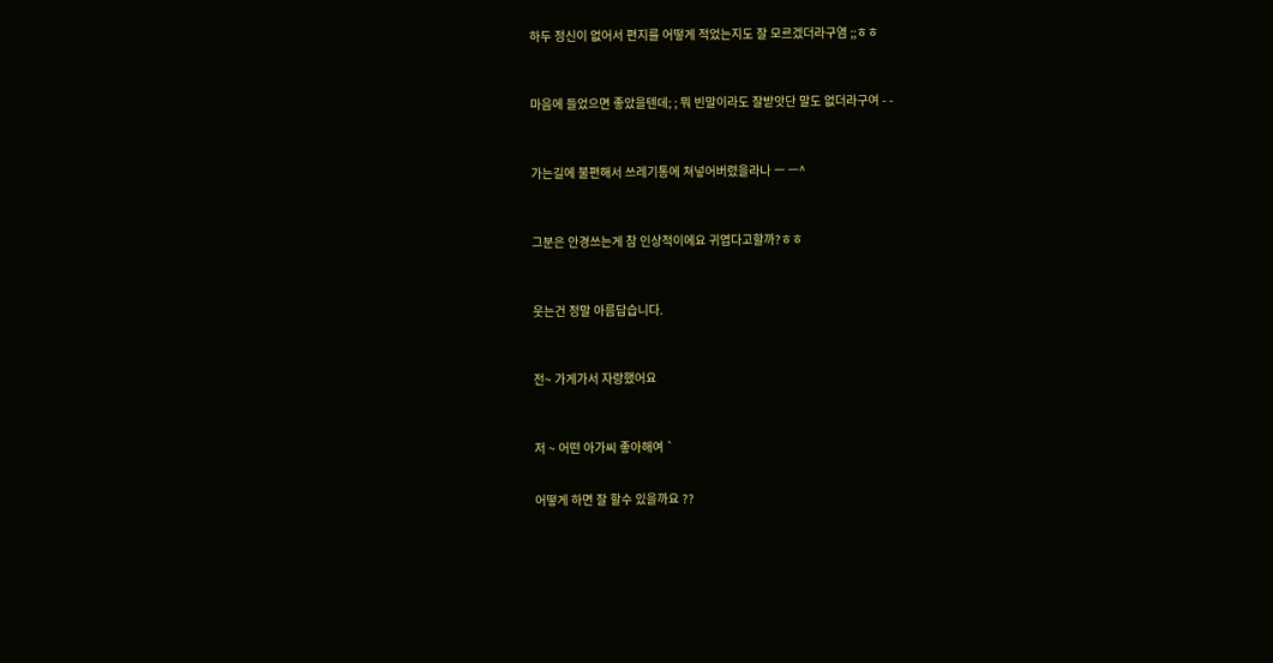하두 정신이 없어서 편지를 어떻게 적었는지도 잘 모르겠더라구염 ;;ㅎㅎ



마음에 들었으면 좋았을텐데; ; 뭐 빈말이라도 잘받앗단 말도 없더라구여 - -



가는길에 불편해서 쓰레기통에 쳐넣어버렸을라나 ㅡ ㅡ^



그분은 안경쓰는게 참 인상적이에요 귀엽다고할까?ㅎㅎ



웃는건 정말 아름답습니다.



전~ 가게가서 자랑했어요



저 ~ 어떤 아가씨 좋아해여 `


어떻게 하면 잘 할수 있을까요 ??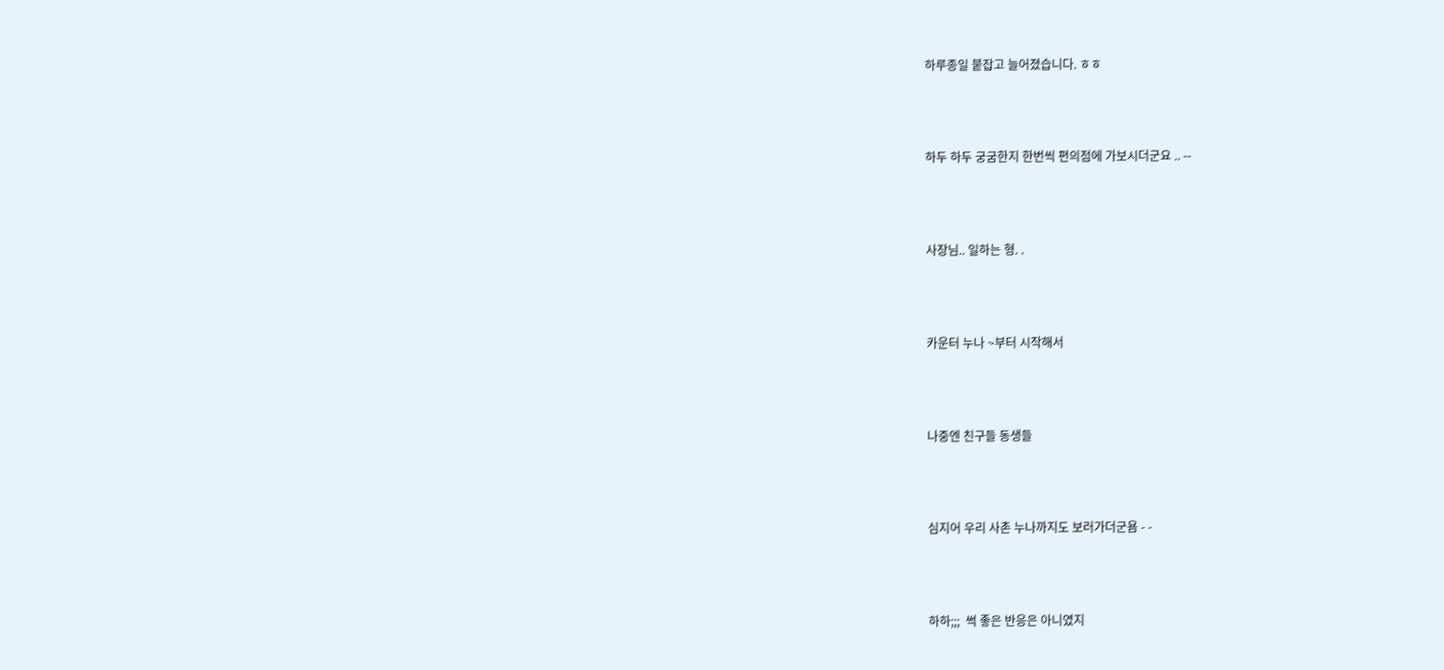하루종일 붙잡고 늘어졌습니다. ㅎㅎ



하두 하두 궁굼한지 한번씩 편의점에 가보시더군요 .. --



사장님.. 일하는 형. .



카운터 누나 ~부터 시작해서



나중엔 친구들 동생들



심지어 우리 사촌 누나까지도 보러가더군욤 - -



하하;;;  썩 좋은 반응은 아니였지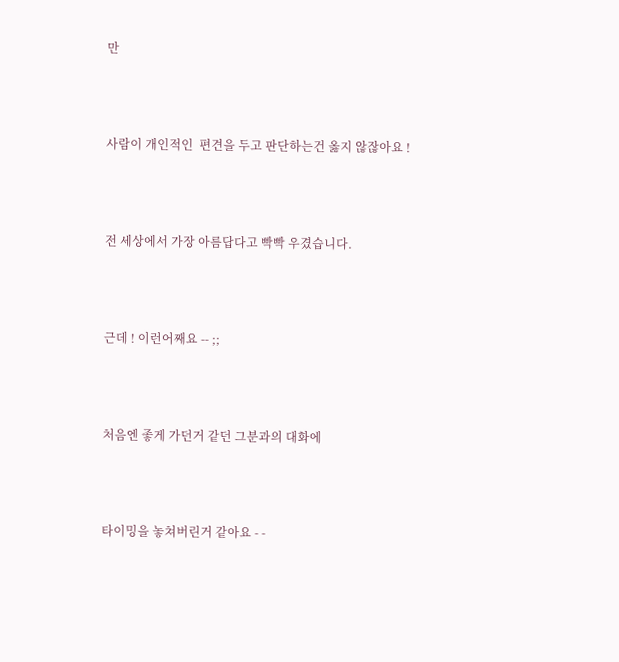만



사람이 개인적인  편견을 두고 판단하는건 옳지 않잖아요 !



전 세상에서 가장 아름답다고 빡빡 우겼습니다.



근데 ! 이런어째요 -- ;;



처음엔 좋게 가던거 같던 그분과의 대화에



타이밍을 놓쳐버린거 같아요 - -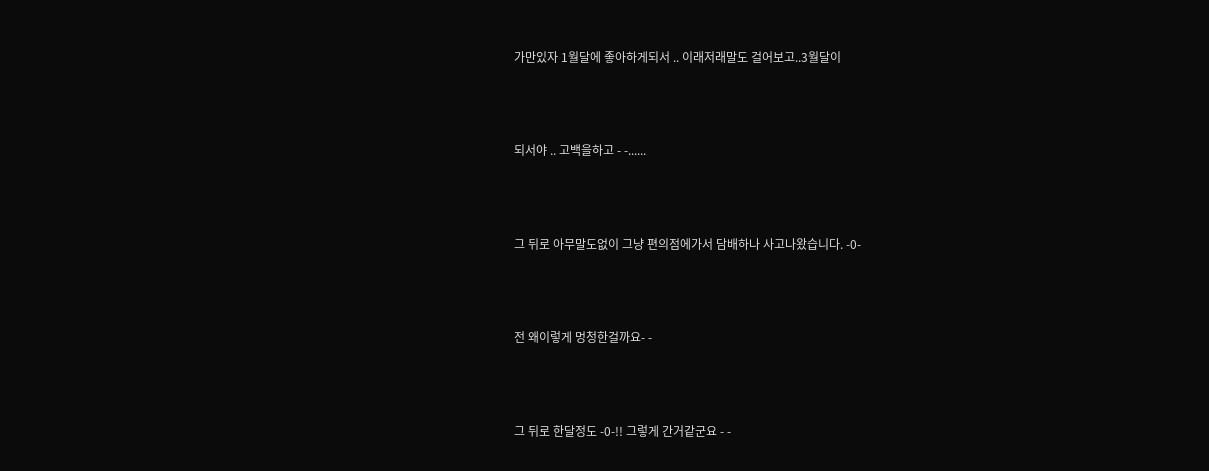가만있자 1월달에 좋아하게되서 .. 이래저래말도 걸어보고..3월달이



되서야 .. 고백을하고 - -......



그 뒤로 아무말도없이 그냥 편의점에가서 담배하나 사고나왔습니다. -0-



전 왜이렇게 멍청한걸까요- -



그 뒤로 한달정도 -0-!! 그렇게 간거같군요 - -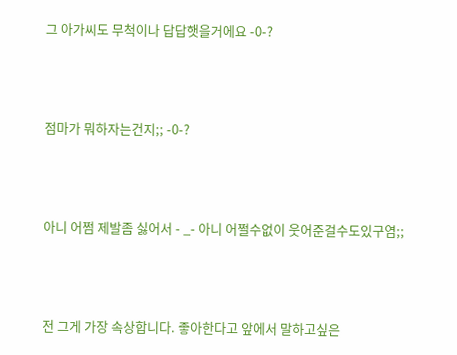그 아가씨도 무척이나 답답햇을거에요 -0-?



점마가 뭐하자는건지;; -0-?



아니 어쩜 제발좀 싫어서 - _- 아니 어쩔수없이 웃어준걸수도있구염;;



전 그게 가장 속상합니다. 좋아한다고 앞에서 말하고싶은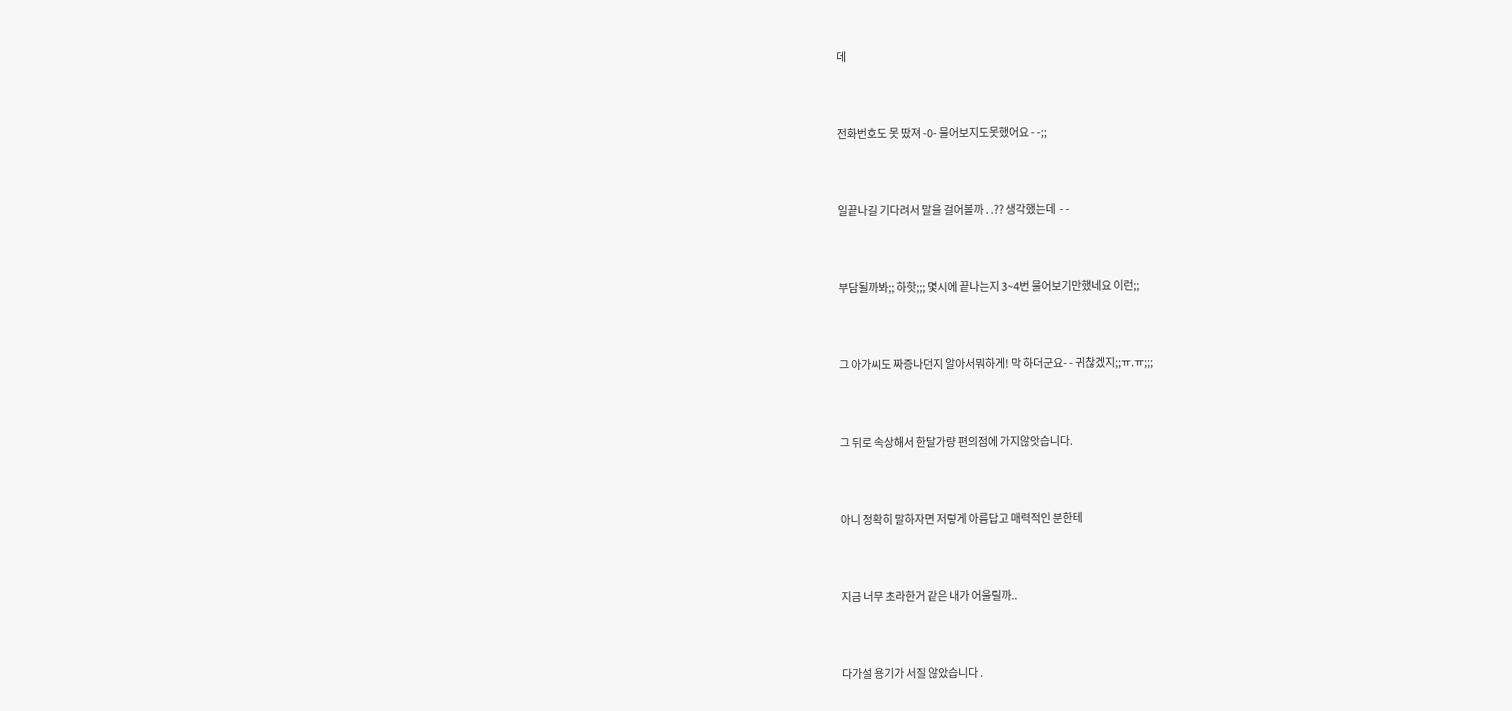데



전화번호도 못 땄져 -0- 물어보지도못했어요 - -;;



일끝나길 기다려서 말을 걸어볼까 . .?? 생각했는데  - -



부담될까봐;; 하핫;;; 몇시에 끝나는지 3~4번 물어보기만했네요 이런;;



그 아가씨도 짜증나던지 알아서뭐하게! 막 하더군요- - 귀찮겠지;;ㅠ.ㅠ;;;



그 뒤로 속상해서 한달가량 편의점에 가지않앗습니다.



아니 정확히 말하자면 저렇게 아름답고 매력적인 분한테



지금 너무 초라한거 같은 내가 어울릴까..



다가설 용기가 서질 않았습니다 .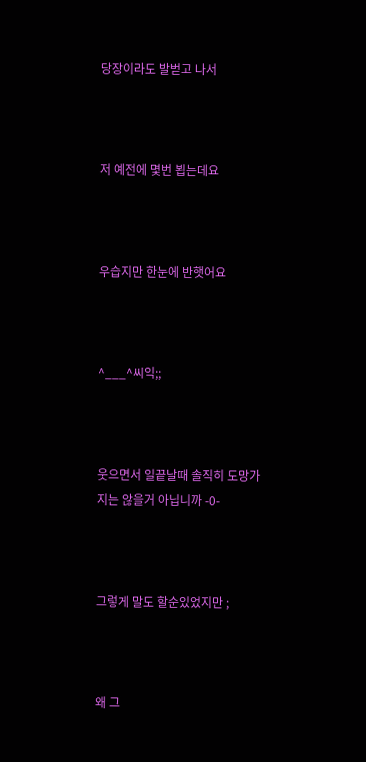당장이라도 발벋고 나서



저 예전에 몇번 뵙는데요



우습지만 한눈에 반햇어요



^___^씨익;;



웃으면서 일끝날때 솔직히 도망가지는 않을거 아닙니까 -0-



그렇게 말도 할순있었지만 ;



왜 그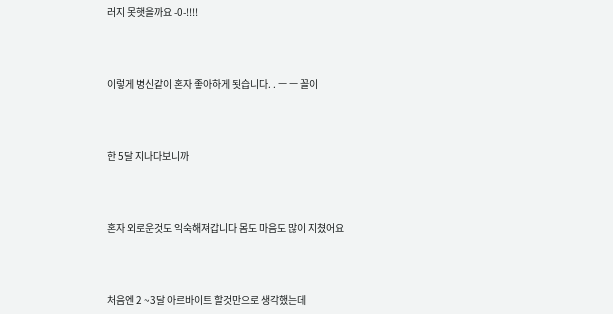러지 못햇을까요 -0-!!!!



이렇게 병신같이 혼자 좋아하게 됫습니다. . ㅡ ㅡ 꼴이



한 5달 지나다보니까



혼자 외로운것도 익숙해져갑니다 몸도 마음도 많이 지쳤어요



처음엔 2 ~3달 아르바이트 할것만으로 생각했는데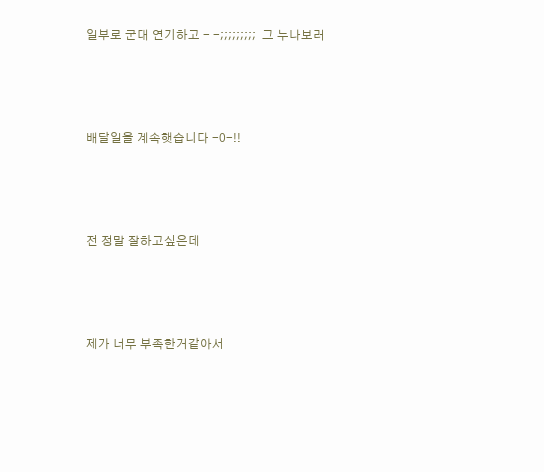일부로 군대 연기하고 - -;;;;;;;;;  그 누나보러



배달일을 계속햇습니다 -0-!!



전 정말 잘하고싶은데



제가 너무 부족한거같아서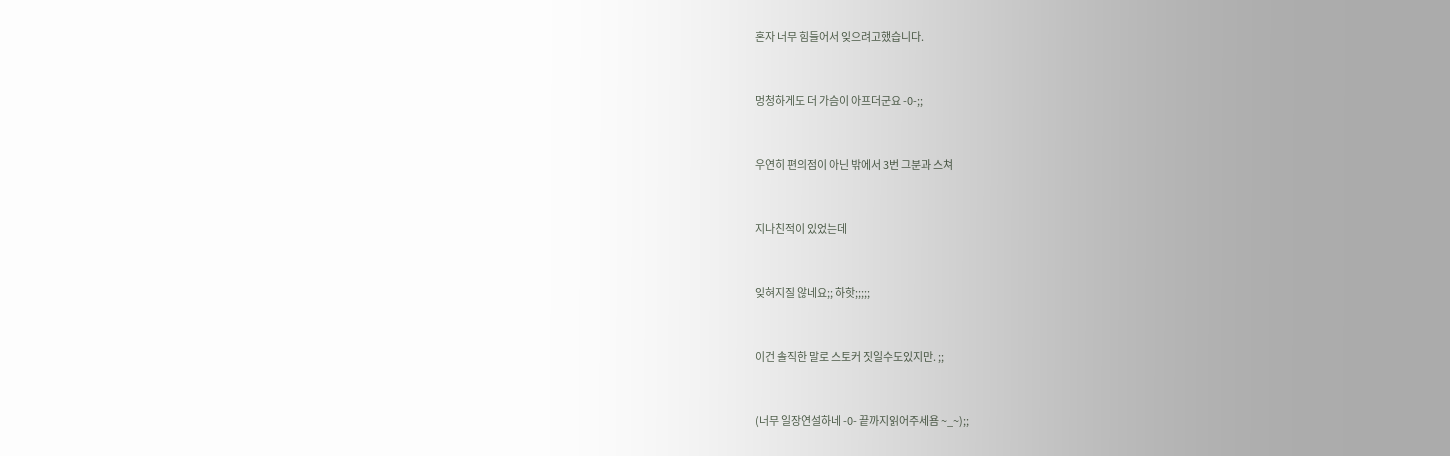혼자 너무 힘들어서 잊으려고했습니다.



멍청하게도 더 가슴이 아프더군요 -0-;;



우연히 편의점이 아닌 밖에서 3번 그분과 스쳐



지나친적이 있었는데



잊혀지질 않네요;; 하핫;;;;;



이건 솔직한 말로 스토커 짓일수도있지만. ;;



(너무 일장연설하네 -0- 끝까지읽어주세욤 ~_~);;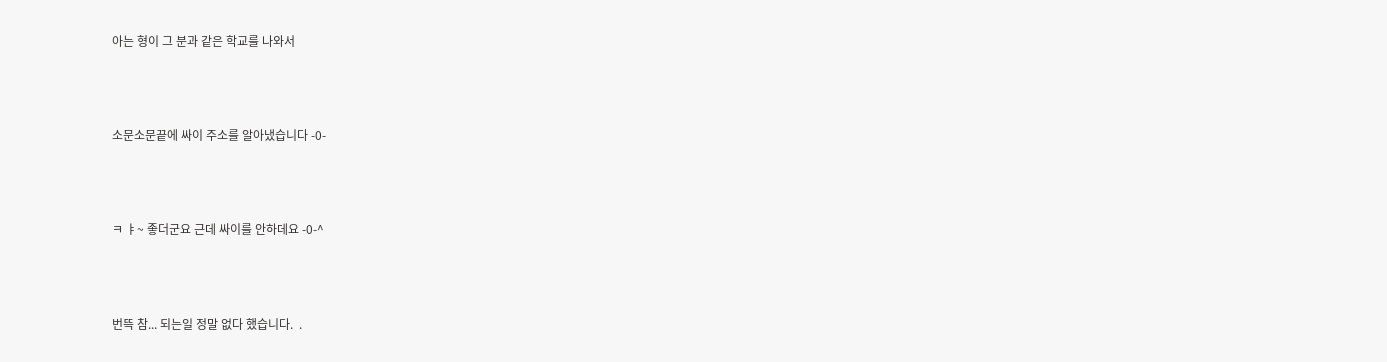아는 형이 그 분과 같은 학교를 나와서



소문소문끝에 싸이 주소를 알아냈습니다 -0-



ㅋ ㅑ~ 좋더군요 근데 싸이를 안하데요 -0-^



번뜩 참... 되는일 정말 없다 했습니다.  .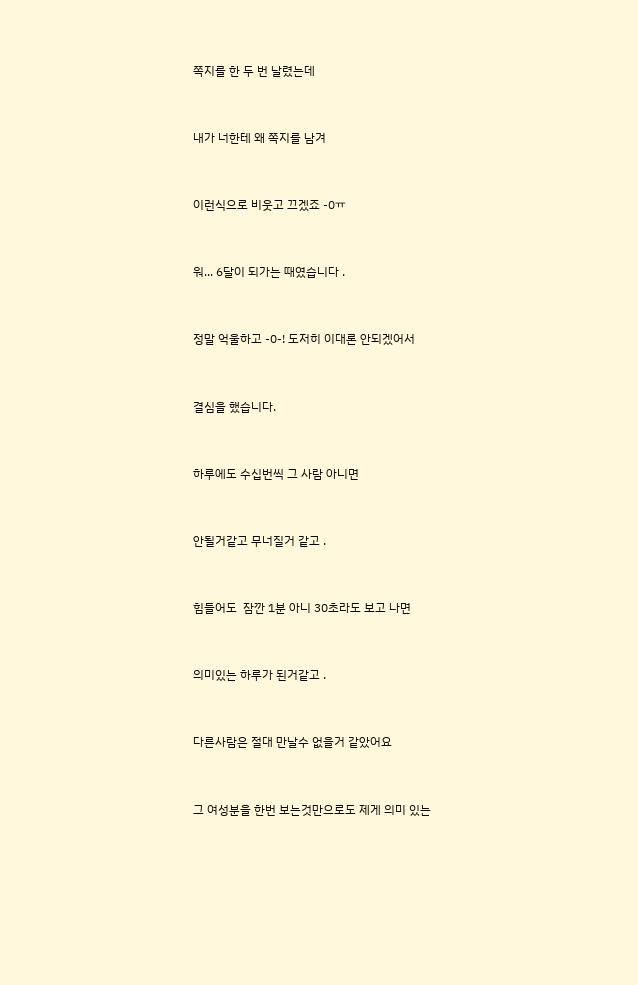쪽지를 한 두 번 날렸는데



내가 너한테 왜 쪽지를 남겨



이런식으로 비웃고 끄겠죠 -0ㅠ



워... 6달이 되가는 때였습니다 .



정말 억울하고 -0-! 도저히 이대론 안되겠어서



결심을 했습니다.



하루에도 수십번씩 그 사람 아니면



안될거같고 무너질거 같고 .



힘들어도  잠깐 1분 아니 30초라도 보고 나면



의미있는 하루가 된거같고 .



다른사람은 절대 만날수 없을거 같았어요



그 여성분을 한번 보는것만으로도 제게 의미 있는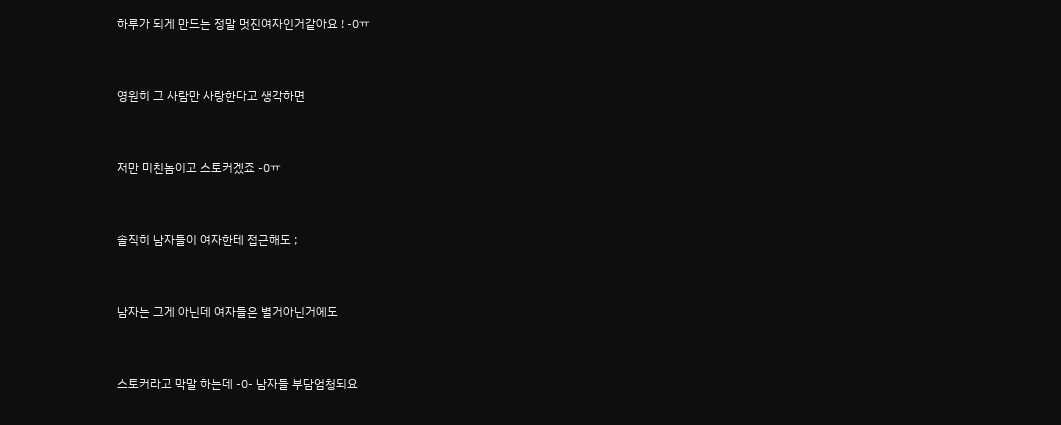하루가 되게 만드는 정말 멋진여자인거같아요 ! -0ㅠ



영원히 그 사람만 사랑한다고 생각하면



저만 미친놈이고 스토커겠죠 -0ㅠ



솔직히 남자들이 여자한테 접근해도 ;



남자는 그게 아닌데 여자들은 별거아닌거에도



스토커라고 막말 하는데 -0- 남자들 부담엄청되요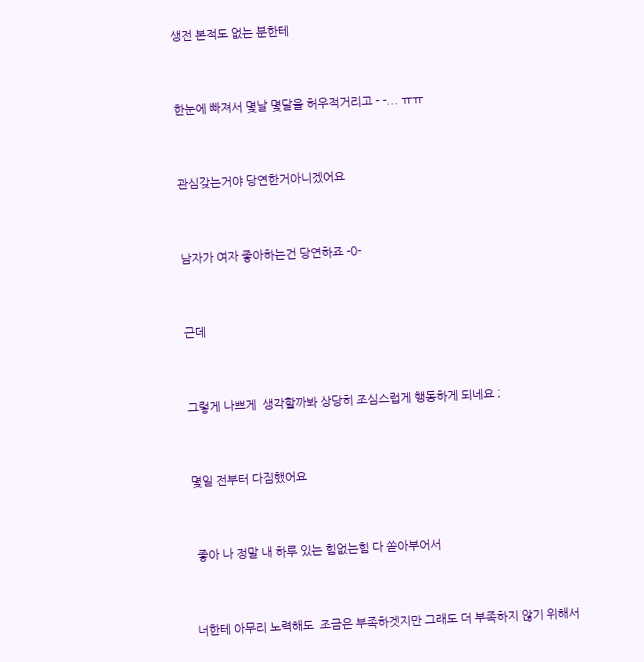생전 본적도 없는 분한테



한눈에 빠져서 몇날 몇달을 허우적거리고 - -... ㅠㅠ



관심갖는거야 당연한거아니겠어요



남자가 여자 좋아하는건 당연하죠 -0-



근데



그렇게 나쁘게  생각할까봐 상당히 조심스럽게 행동하게 되네요 ;



몇일 전부터 다짐했어요



 좋아 나 정말 내 하루 있는 힘없는힘 다 쏟아부어서



너한테 아무리 노력해도  조금은 부족하겟지만 그래도 더 부족하지 않기 위해서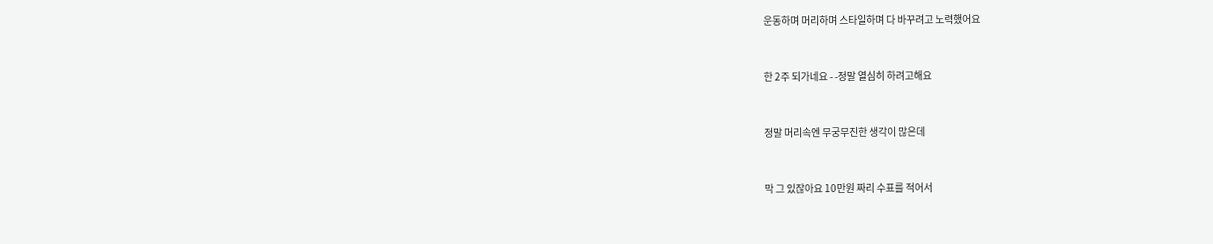운동하며 머리하며 스타일하며 다 바꾸려고 노력했어요



한 2주 되가네요 - -정말 열심히 하려고해요



정말 머리속엔 무궁무진한 생각이 많은데



막 그 있잖아요 10만원 짜리 수표를 적어서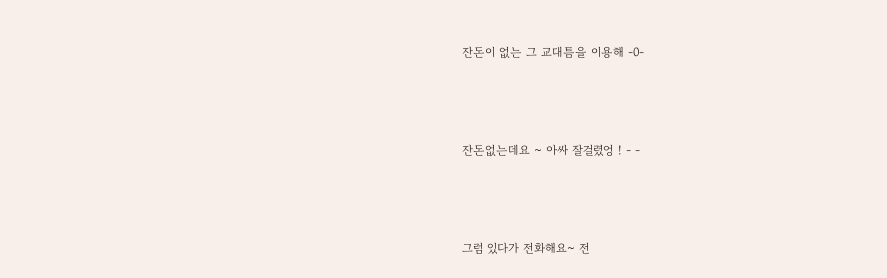잔돈이 없는 그 교대틈을 이용해 -0-



잔돈없는데요 ~ 아싸 잘걸렸엉 ! - -



그럼 있다가 전화해요~ 전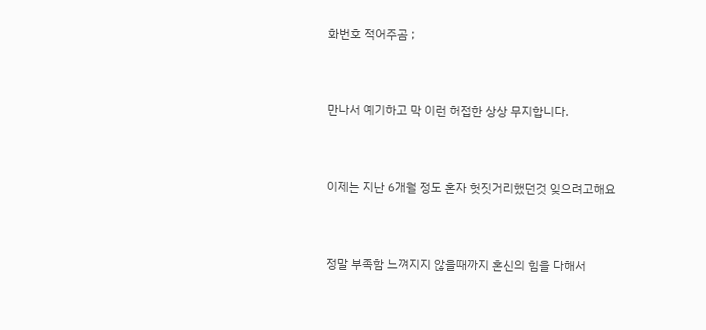화번호 적어주곰 ;



만나서 예기하고 막 이런 허접한 상상 무지합니다.



이제는 지난 6개월 정도 혼자 헛짓거리했던것 잊으려고해요



정말 부족함 느껴지지 않을때까지 혼신의 힘을 다해서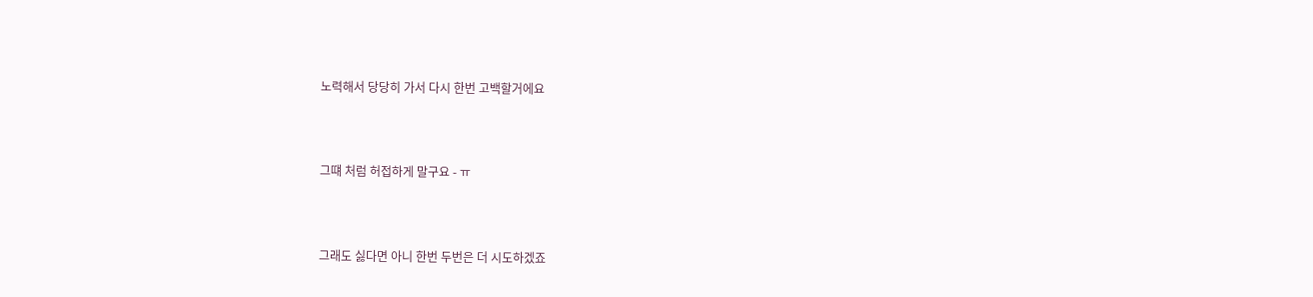노력해서 당당히 가서 다시 한번 고백할거에요



그떄 처럼 허접하게 말구요 - ㅠ



그래도 싫다면 아니 한번 두번은 더 시도하겠죠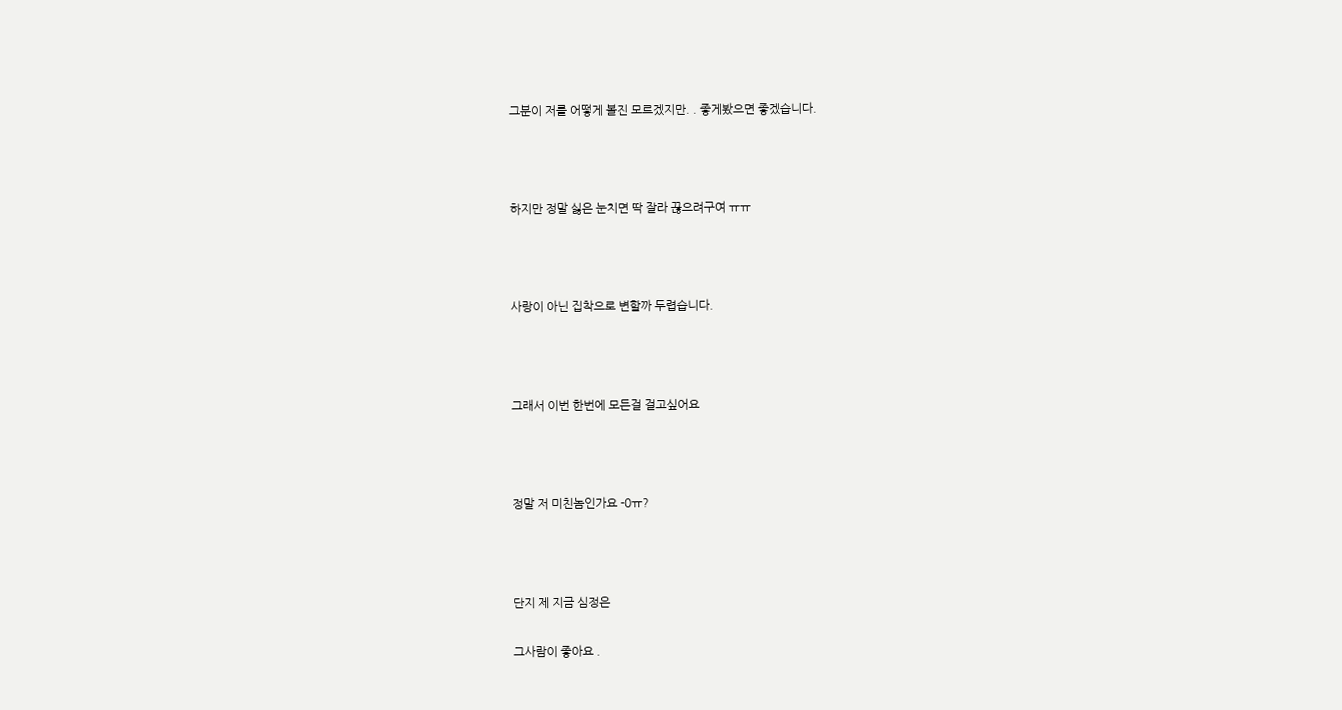그분이 저를 어떻게 볼진 모르겠지만. . 좋게봤으면 좋겠습니다.



하지만 정말 싫은 눈치면 딱 잘라 끊으려구여 ㅠㅠ



사랑이 아닌 집착으로 변할까 두렵습니다.



그래서 이번 한번에 모든걸 걸고싶어요



정말 저 미친놈인가요 -0ㅠ?



단지 제 지금 심정은

그사람이 좋아요 .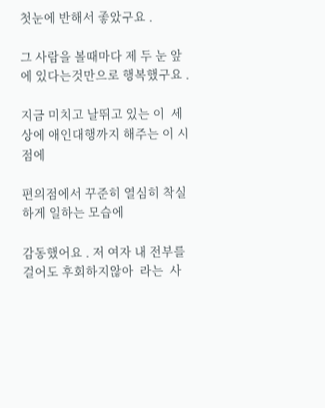첫눈에 반해서 좋았구요 .

그 사람을 볼때마다 제 두 눈 앞에 있다는것만으로 행복했구요 .

지금 미치고 날뛰고 있는 이  세상에 애인대행까지 해주는 이 시점에

편의점에서 꾸준히 열심히 착실하게 일하는 모습에

감동했어요 . 저 여자 내 전부를 걸어도 후회하지않아  라는  사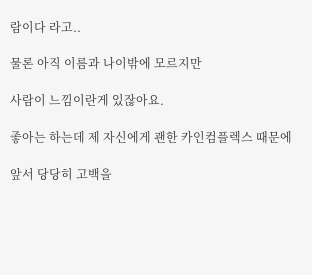람이다 라고..

물론 아직 이름과 나이밖에 모르지만

사람이 느낌이란게 있잖아요.

좋아는 하는데 제 자신에게 괜한 카인컴플렉스 때문에

앞서 당당히 고백을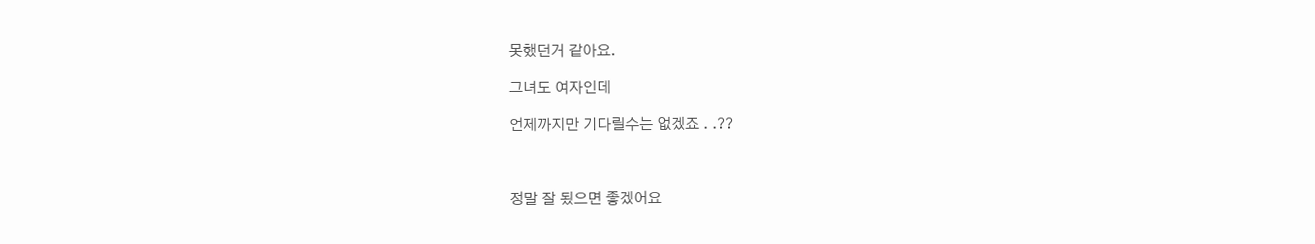못했던거 같아요.

그녀도 여자인데

언제까지만 기다릴수는 없겠죠 . .??



정말 잘 됬으면 좋겠어요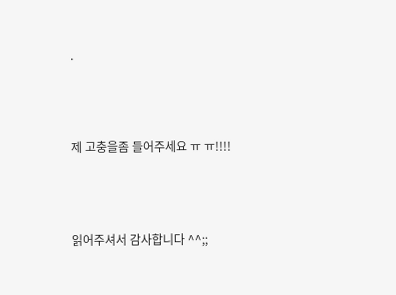.



제 고충을좀 들어주세요 ㅠ ㅠ!!!!



읽어주셔서 감사합니다 ^^;;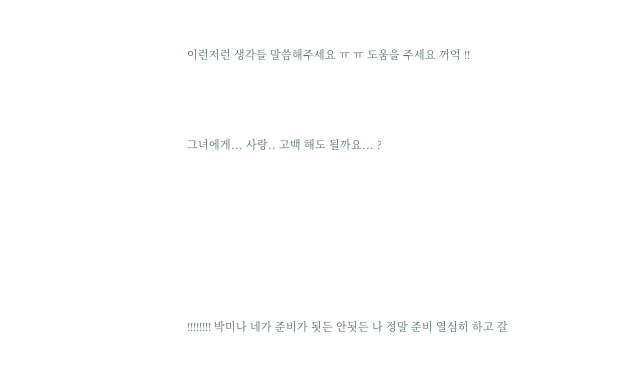이런저런 생각들 말씀해주세요 ㅠ ㅠ 도움을 주세요 꺼억 !!



그녀에게... 사랑.. 고백 해도 될까요... ?







!!!!!!!! 박미나 네가 준비가 됫든 안됫든 나 정말 준비 열심히 하고 갈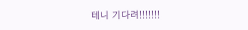테니 기다려!!!!!!!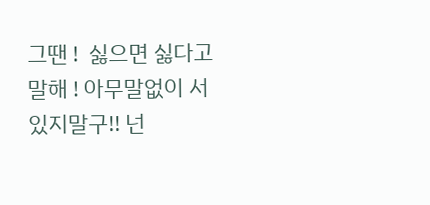그땐 !  싫으면 싫다고 말해 ! 아무말없이 서있지말구!! 넌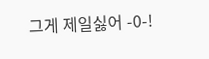그게 제일싫어 -0-!